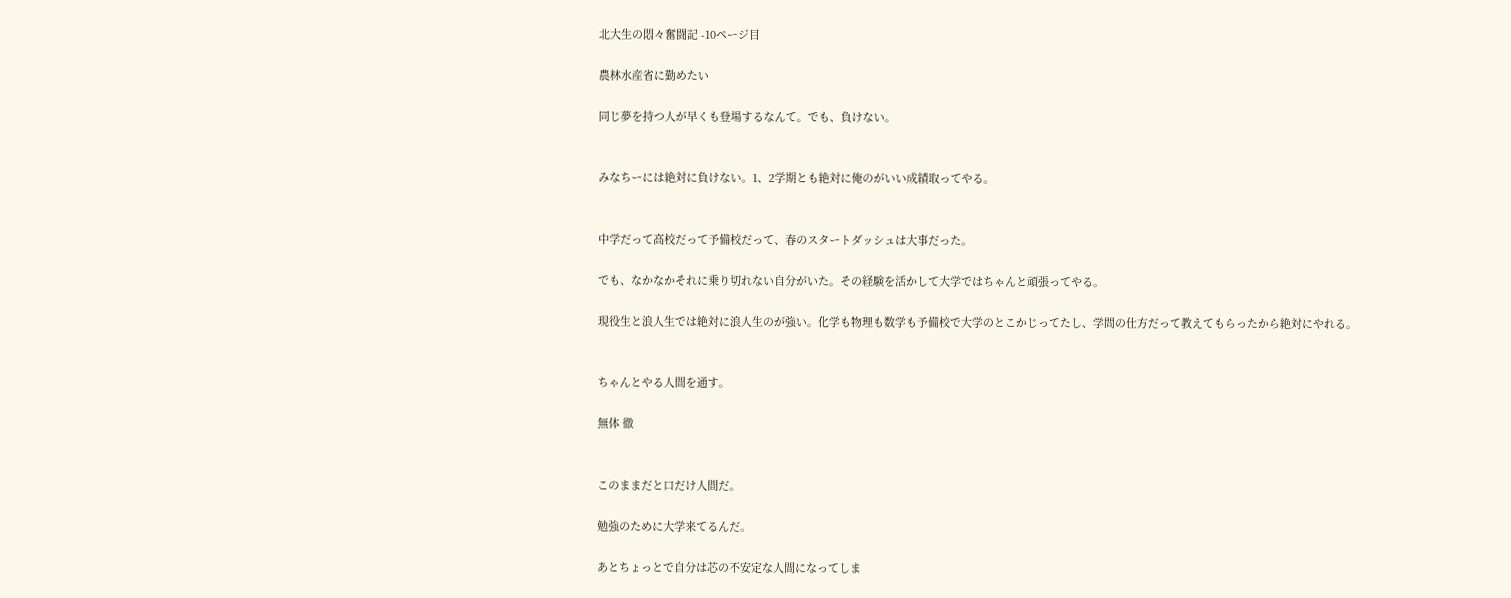北大生の悶々奮闘記 -10ページ目

農林水産省に勤めたい

同じ夢を持つ人が早くも登場するなんて。でも、負けない。


みなちーには絶対に負けない。1、2学期とも絶対に俺のがいい成績取ってやる。


中学だって高校だって予備校だって、春のスタートダッシュは大事だった。

でも、なかなかそれに乗り切れない自分がいた。その経験を活かして大学ではちゃんと頑張ってやる。

現役生と浪人生では絶対に浪人生のが強い。化学も物理も数学も予備校で大学のとこかじってたし、学問の仕方だって教えてもらったから絶対にやれる。


ちゃんとやる人間を通す。

無体 徹


このままだと口だけ人間だ。

勉強のために大学来てるんだ。

あとちょっとで自分は芯の不安定な人間になってしま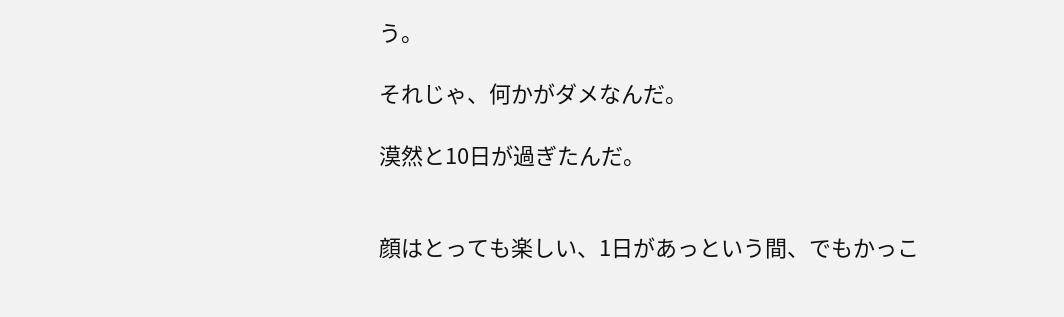う。

それじゃ、何かがダメなんだ。

漠然と10日が過ぎたんだ。


顔はとっても楽しい、1日があっという間、でもかっこ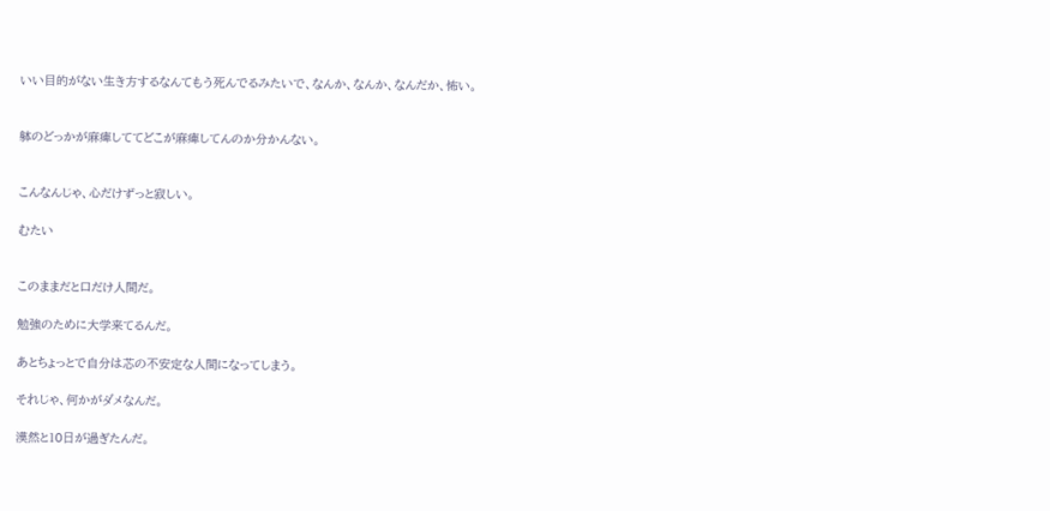いい目的がない生き方するなんてもう死んでるみたいで、なんか、なんか、なんだか、怖い。


躰のどっかが麻痺しててどこが麻痺してんのか分かんない。


こんなんじゃ、心だけずっと寂しい。

むたい


このままだと口だけ人間だ。

勉強のために大学来てるんだ。

あとちょっとで自分は芯の不安定な人間になってしまう。

それじゃ、何かがダメなんだ。

漠然と10日が過ぎたんだ。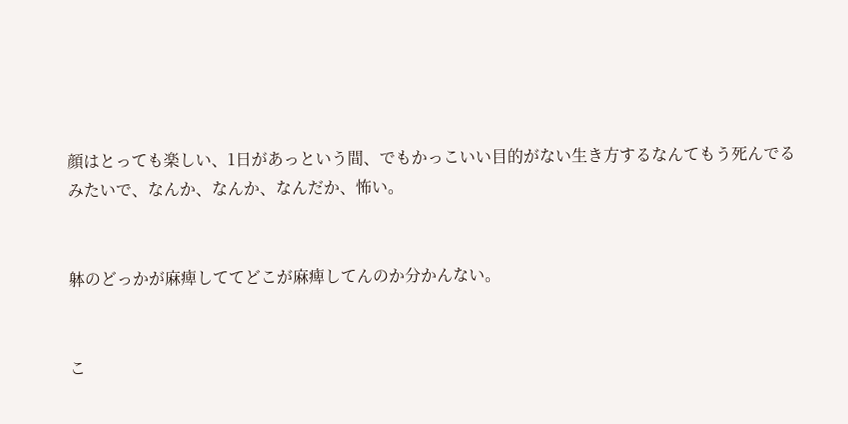顔はとっても楽しい、1日があっという間、でもかっこいい目的がない生き方するなんてもう死んでるみたいで、なんか、なんか、なんだか、怖い。


躰のどっかが麻痺しててどこが麻痺してんのか分かんない。


こ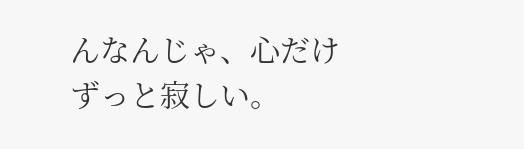んなんじゃ、心だけずっと寂しい。